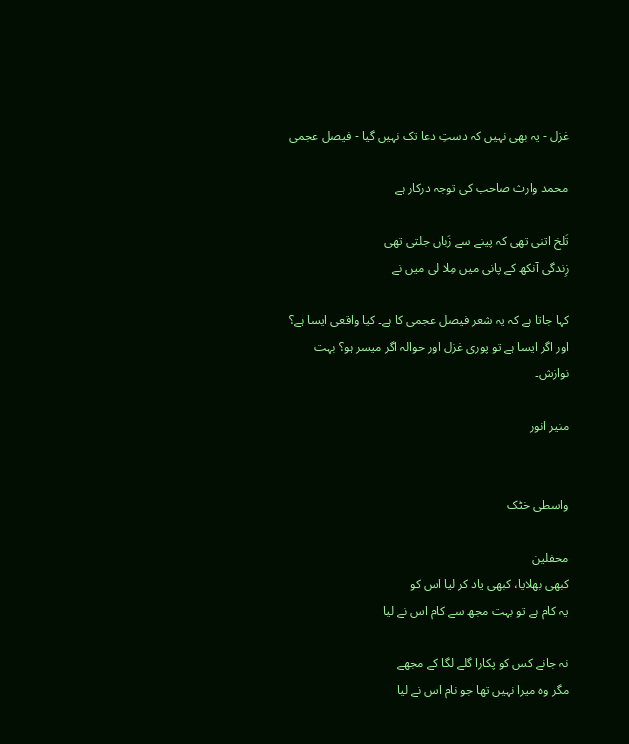غزل - یہ بھی نہیں کہ دستِ دعا تک نہیں گیا - فیصل عجمی

محمد وارث صاحب کی توجہ درکار ہے

تَلخ اتنی تھی کہ پینے سے زَباں جلتی تھی
زِندگی آنکھ کے پانی میں مِلا لی میں نے

کہا جاتا ہے کہ یہ شعر فیصل عجمی کا ہے۔ کیا واقعی ایسا ہے؟ اور اگر ایسا ہے تو پوری غزل اور حوالہ اگر میسر ہو؟ بہت نوازش۔

منیر انور


واسطی خٹک

محفلین
کبھی بھلایا، کبھی یاد کر لیا اس کو
یہ کام ہے تو بہت مجھ سے کام اس نے لیا

نہ جانے کس کو پکارا گلے لگا کے مجھے
مگر وہ میرا نہیں تھا جو نام اس نے لیا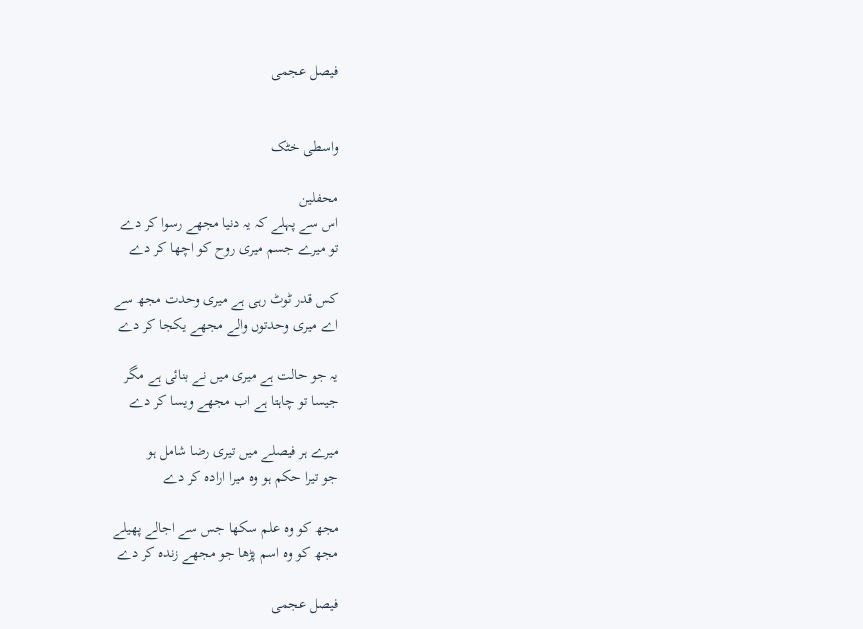فیصل عجمی


واسطی خٹک

محفلین
اس سے پہلے کہ يہ دنيا مجھے رسوا کر دے
تو ميرے جسم ميری روح کو اچھا کر دے

کس قدر ٹوٹ رہی ہے ميری وحدت مجھ سے
اے ميری وحدتوں والے مجھے يکجا کر دے

يہ جو حالت ہے ميری ميں نے بنائی ہے مگر
جيسا تو چاہتا ہے اب مجھے ويسا کر دے

ميرے ہر فيصلے ميں تيری رضا شامل ہو
جو تيرا حکم ہو وہ ميرا ارادہ کر دے

مجھ کو وہ علم سکھا جس سے اجالے پھيلے
مجھ کو وہ اسم پڑھا جو مجھے زندہ کر دے

فیصل عجمی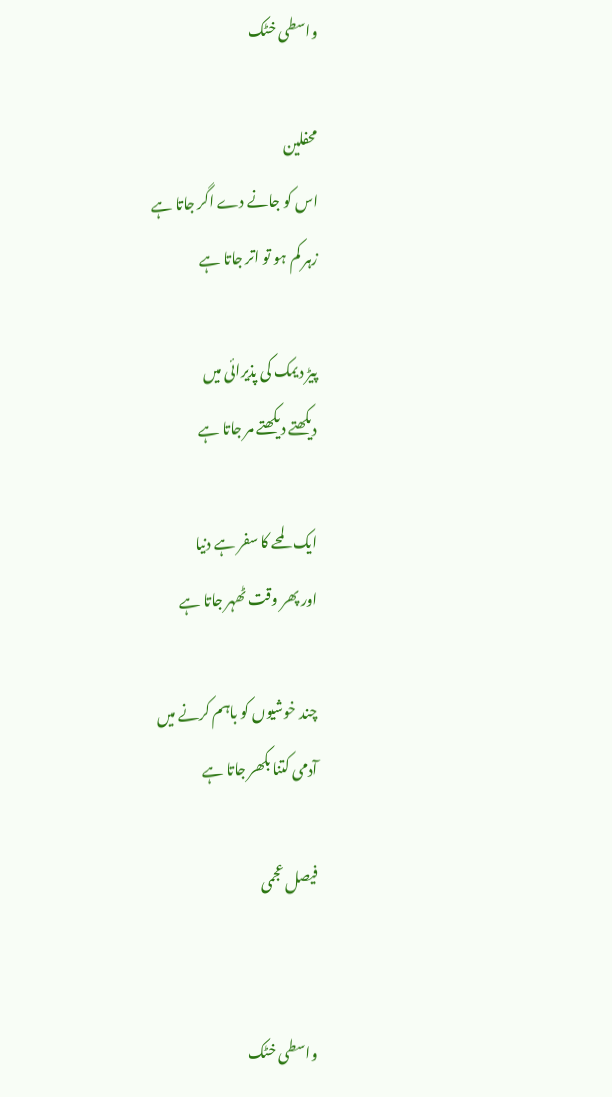واسطی خٹک

محفلین
اس کو جانے دے اگر جاتا ہے
زہر کم ہو تو اتر جاتا ہے

پیڑ دیمک کی پذیرائی میں
دیکھتے دیکھتے مر جاتا ہے

ایک لمحے کا سفر ہے دنیا
اور پھر وقت ٹھہر جاتا ہے

چند خوشیوں کو باہم کرنے میں
آدمی کتنا بکھر جاتا ہے

فیصل عجمی


واسطی خٹک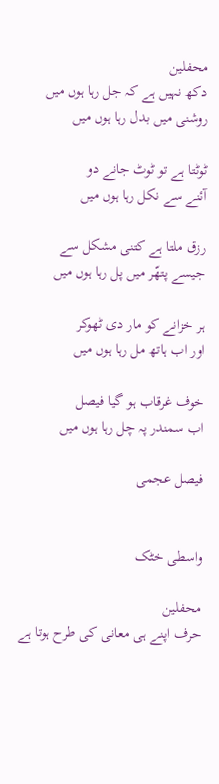محفلین
دکھ نہیں ہے کہ جل رہا ہوں میں
روشنی میں بدل رہا ہوں میں

ٹوٹتا ہے تو ٹوٹ جانے دو
آئنے سے نکل رہا ہوں میں

رزق ملتا ہے کتنی مشکل سے
جیسے پتھّر میں پل رہا ہوں میں

ہر خزانے کو مار دی ٹھوکر
اور اب ہاتھ مل رہا ہوں میں

خوف غرقاب ہو گیا فیصل
اب سمندر پہ چل رہا ہوں میں

فیصل عجمی


واسطی خٹک

محفلین
حرف اپنے ہی معانی کی طرح ہوتا ہے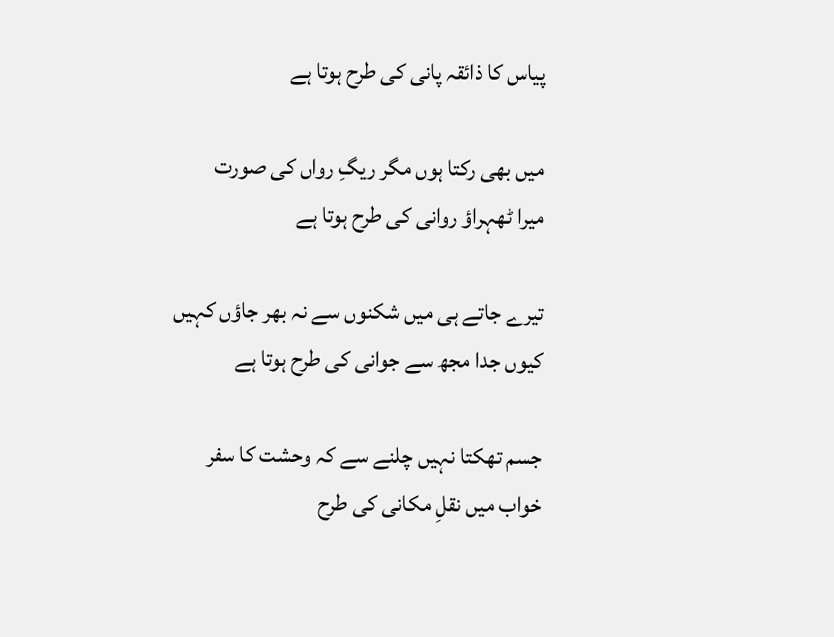پیاس کا ذائقہ پانی کی طرح ہوتا ہے

میں بھی رکتا ہوں مگر ریگِ رواں کی صورت
میرا ٹھہراؤ روانی کی طرح ہوتا ہے

تیرے جاتے ہی میں شکنوں سے نہ بھر جاؤں کہیں
کیوں جدا مجھ سے جوانی کی طرح ہوتا ہے

جسم تھکتا نہیں چلنے سے کہ وحشت کا سفر
خواب میں نقلِ مکانی کی طرح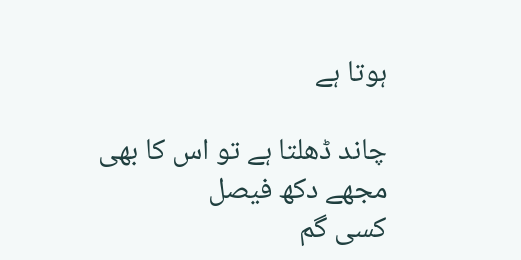ہوتا ہے

چاند ڈھلتا ہے تو اس کا بھی مجھے دکھ فیصل
کسی گم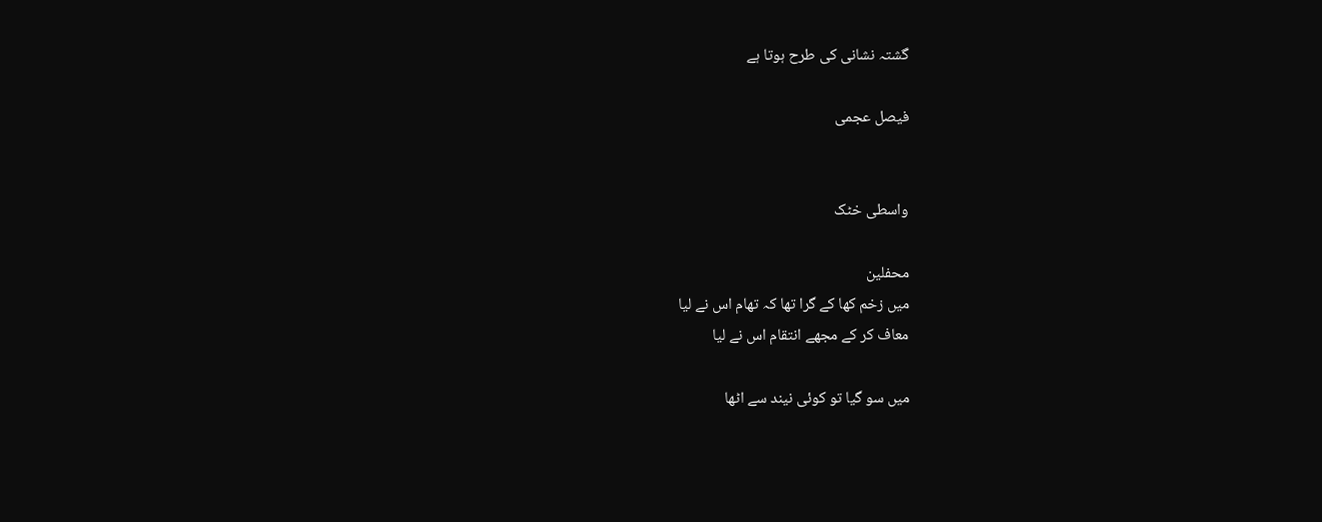گشتہ نشانی کی طرح ہوتا ہے

فیصل عجمی


واسطی خٹک

محفلین
میں زخم کھا کے گرا تھا کہ تھام اس نے لیا
معاف کر کے مجھے انتقام اس نے لیا

میں سو گیا تو کوئی نیند سے اٹھا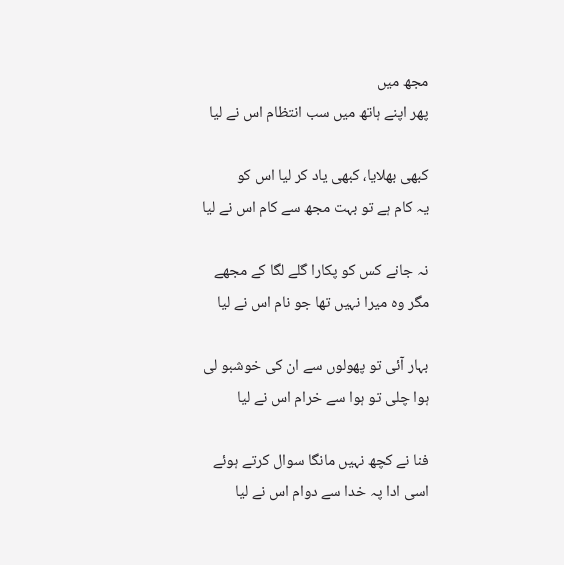مجھ میں
پھر اپنے ہاتھ میں سب انتظام اس نے لیا

کبھی بھلایا، کبھی یاد کر لیا اس کو
یہ کام ہے تو بہت مجھ سے کام اس نے لیا

نہ جانے کس کو پکارا گلے لگا کے مجھے
مگر وہ میرا نہیں تھا جو نام اس نے لیا

بہار آئی تو پھولوں سے ان کی خوشبو لی
ہوا چلی تو ہوا سے خرام اس نے لیا

فنا نے کچھ نہیں مانگا سوال کرتے ہوئے
اسی ادا پہ خدا سے دوام اس نے لیا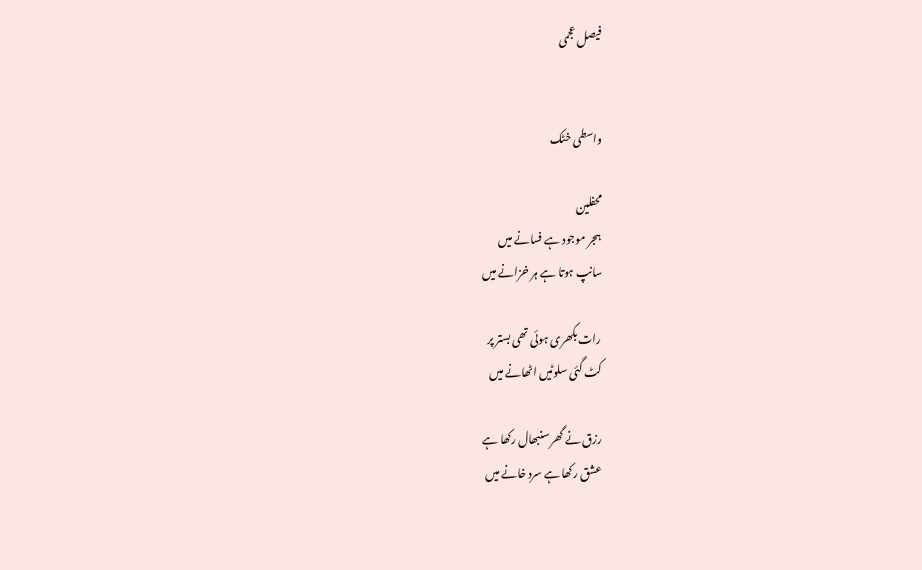فیصل عجمی


واسطی خٹک

محفلین
ہجر موجود ہے فسانے میں
سانپ ہوتا ہے ہر خزانے میں

رات بکھری ہوئی تھی بستر پر
کٹ گئی سلوٹیں اٹھانے میں

رزق نے گھر سنبھال رکھا ہے
عشق رکھا ہے سرد خانے میں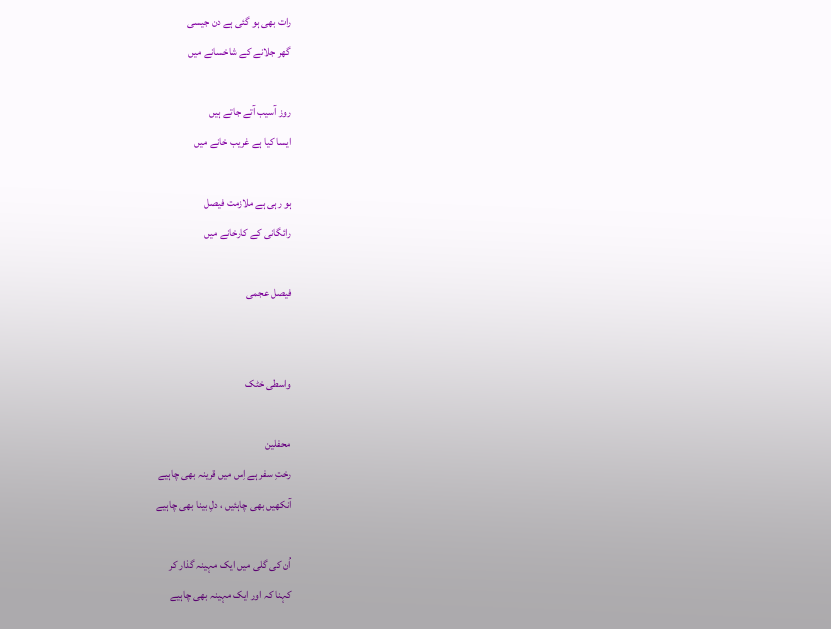رات بھی ہو گئی ہے دن جیسی
گھر جلانے کے شاخسانے میں

روز آسیب آتے جاتے ہیں
ایسا کیا ہے غریب خانے میں

ہو رہی ہے ملازمت فیصل
رائگانی کے کارخانے میں

فیصل عجمی


واسطی خٹک

محفلین
رختِ سفر ہے اِس میں قرینہ بھی چاہیے
آنکھیں بھی چاہئیں ، دلِ بینا بھی چاہیے

اُن کی گلی میں ایک مہینہ گذار کر
کہنا کہ اور ایک مہینہ بھی چاہیے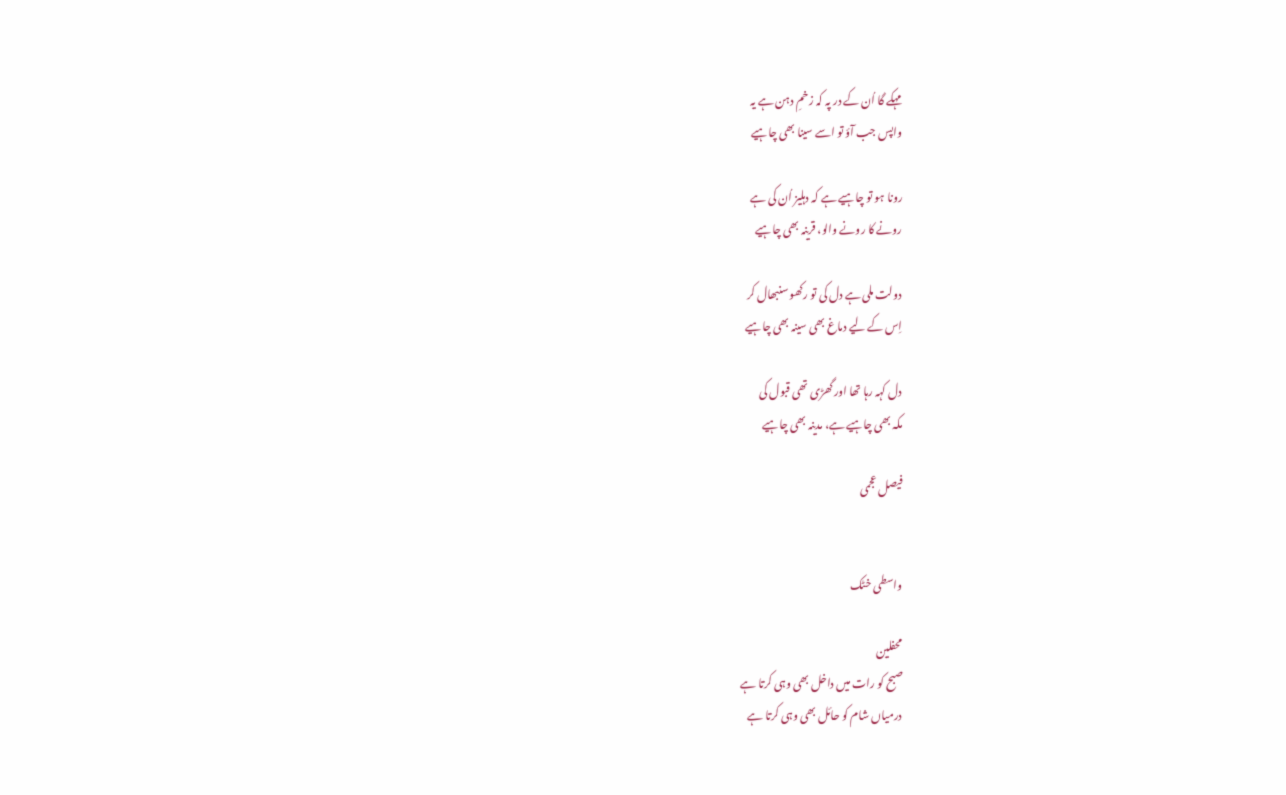مہکے گا اُن کے در پہ کہ زخمِ دہن ہے یہ
واپس جب آؤ تو اسے سینا بھی چاہیے

رونا ہو تو چاہیے ہے کہ دہلیز اُن کی ہے
رونے کا رونے والو، قرینہ بھی چاہیے

دولت ملی ہے دل کی تو رکھو سنبھال کر
اِس کے لیے دماغ بھی سینہ بھی چاہیے

دل کہہ رہا تھا اور گھڑی تھی قبول کی
مکہ بھی چاہیے ہے، مدینہ بھی چاہیے

فیصل عجمی


واسطی خٹک

محفلین
صبح کو رات میں داخل بھی وہی کرتا ہے
درمیاں شام کو حائل بھی وہی کرتا ہے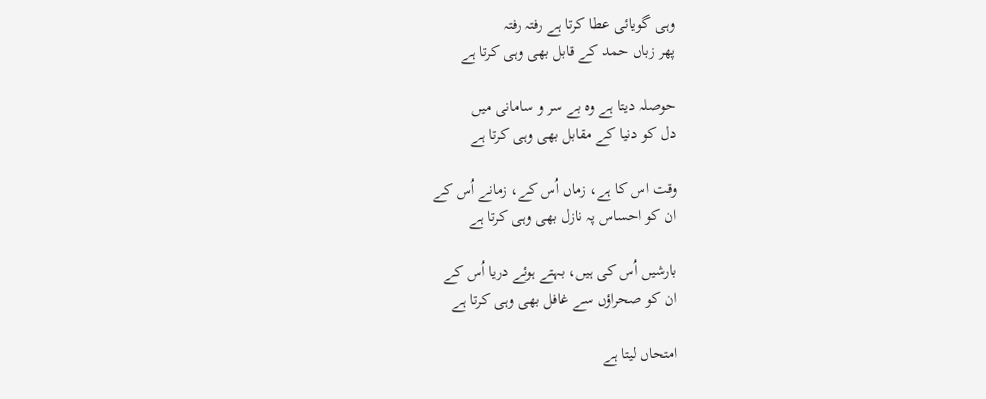وہی گویائی عطا کرتا ہے رفتہ رفتہ
پھر زباں حمد کے قابل بھی وہی کرتا ہے

حوصلہ دیتا ہے وہ بے سر و سامانی میں
دل کو دنیا کے مقابل بھی وہی کرتا ہے

وقت اس کا ہے، زماں اُس کے، زمانے اُس کے
ان کو احساس پہ نازل بھی وہی کرتا ہے

بارشیں اُس کی ہیں، بہتے ہوئے دریا اُس کے
ان کو صحراؤں سے غافل بھی وہی کرتا ہے

امتحاں لیتا ہے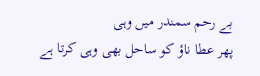بے رحم سمندر میں وہی
پھر عطا ناؤ کو ساحل بھی وہی کرتا ہے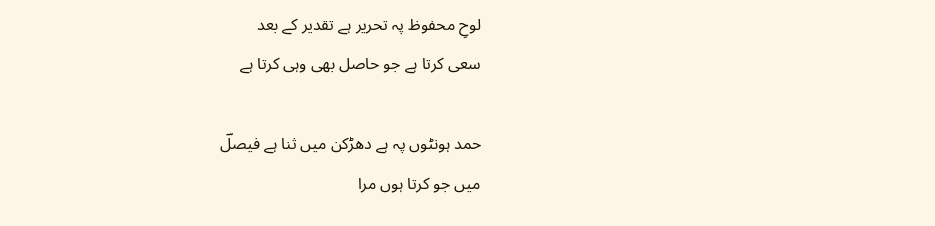لوحِ محفوظ پہ تحریر ہے تقدیر کے بعد
سعی کرتا ہے جو حاصل بھی وہی کرتا ہے

حمد ہونٹوں پہ ہے دھڑکن میں ثنا ہے فیصلؔ
میں جو کرتا ہوں مرا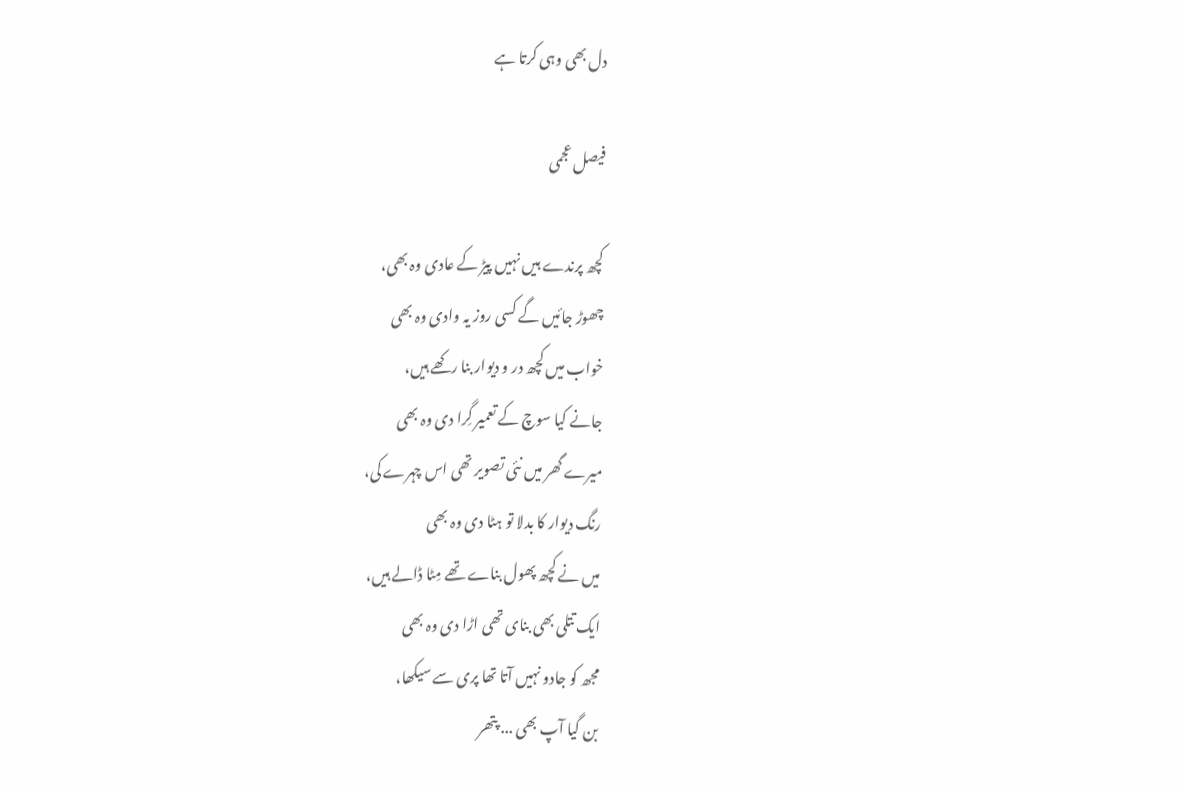دل بھی وہی کرتا ہے

فیصل عجمی

کچھ پرندے ہیں نہیں پیڑ کے عادی وہ بھی،
چھوڑ جائیں گے کسی روز یہ وادی وہ بھی
خواب میں کچھ در و دیوار بنا رکھے ہیں،
جانے کیا سوچ کے تعمیر گِرا دی وہ بھی
میرے گھر میں نئی تصویر تھی اس چہرے کی،
رنگ دیوار کا بدلا تو ہٹا دی وہ بھی
میں نے کچھ پھول بناے تھے مِٹا ڈالے ہیں،
ایک تتلی بھی بنای تھی اڑا دی وہ بھی
مجھ کو جادو نہیں آتا تھا پری سے سیکھا،
بن گیا آپ بھی ... پتھر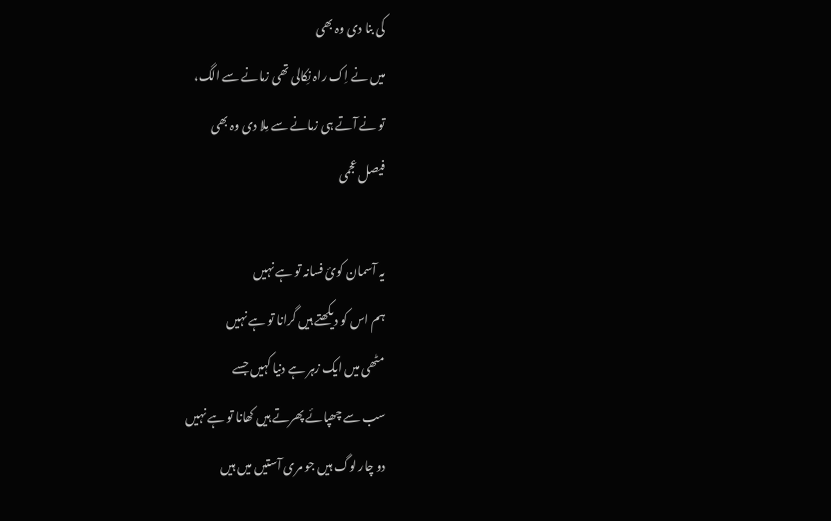کی بنا دی وہ بھی
میں نے اِک راہ نِکالی تھی زمانے سے الگ،
تو نے آتے ہی زمانے سے مِلا دی وہ بھی
فیصل عجمی

یہ آسمان کوئ فسانہ تو ہے نہیں
ہم اس کو دیکھتے ہیں گرانا تو ہے نہیں
مٹھی میں ایک زہر ہے دنیا کہیں جسے
سب سے چھپائے پھرتے ہیں کھانا تو ہے نہیں
دو چار لوگ ہیں جو مری آستیں میں ہیں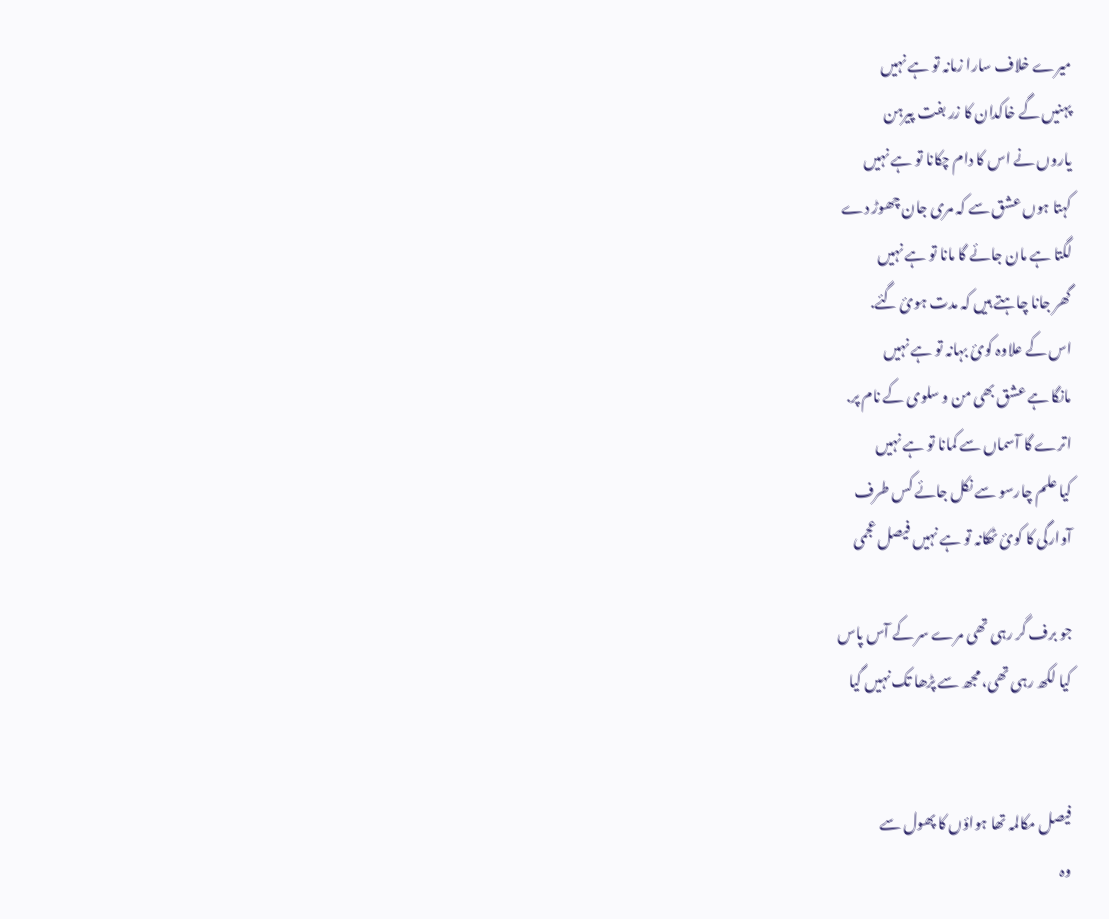میرے خلاف سارا زمانہ تو ہے نہیں
پہنیں گے خاکدان کا زر بفت پیرہن
یاروں نے اس کا دام چکانا تو ہے نہیں
کہتا ہوں عشق سے کہ مری جان چھوڑ دے
لگتا ہے مان جائے گا مانا تو ہے نہیں
گھر جانا چاہتے ہیں کہ مدت ہوئ گئے.
اس کے علاوہ کوئ بہانہ تو ہے نہیں
مانگا ہے عشق بھی من و سلوی کے نام پر.
اترے گا آسماں سے کمانا تو ہے نہیں
کیا علم چارسو سے نکل جائے کس طرف
آوارگی کا کوئ ٹھکانہ تو ہے نہیں فیصل عجمی

جو برف گر رہی تھی مرے سر کے آس پاس
کیا لکھ رہی تھی، مجھ سے پڑھا تک نہیں گیا


فیصل مکالمہ تھا ہواؤں کا پھول سے
وہ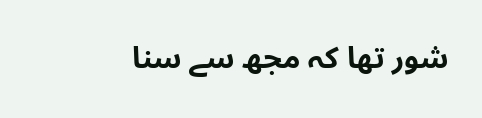شور تھا کہ مجھ سے سنا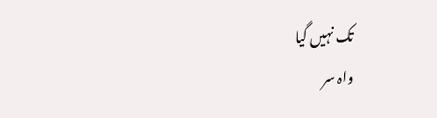تک نہیں گیا
واہ سر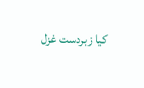کیا زبردست غزل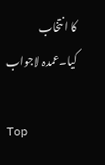کا انتخاب کیا۔عمدہ لاجواب

Top